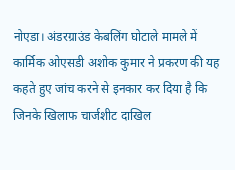नोएडा। अंडरग्राउंड केबलिंग घोटाले मामले में कार्मिक ओएसडी अशोक कुमार ने प्रकरण की यह कहते हुए जांच करने से इनकार कर दिया है कि जिनके खिलाफ चार्जशीट दाखिल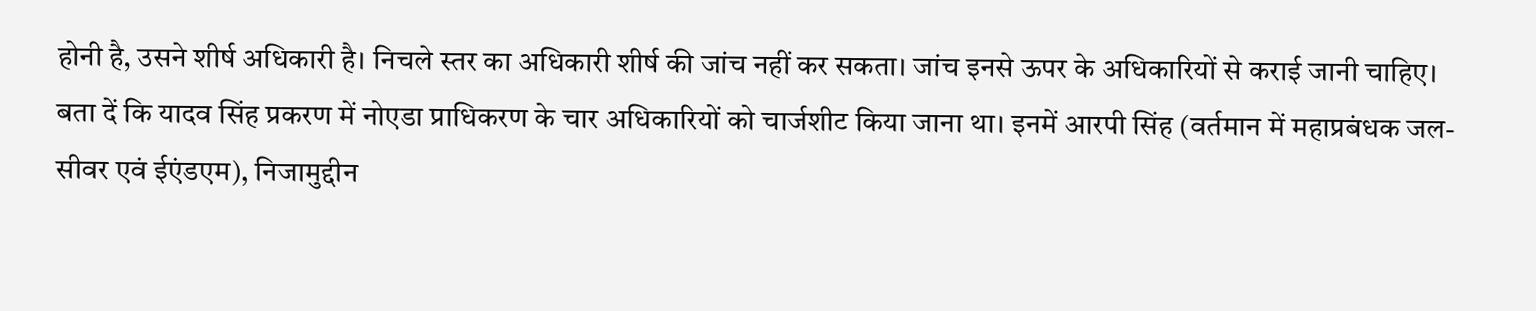होनी है, उसने शीर्ष अधिकारी है। निचले स्तर का अधिकारी शीर्ष की जांच नहीं कर सकता। जांच इनसे ऊपर के अधिकारियों से कराई जानी चाहिए।
बता दें कि यादव सिंह प्रकरण में नोएडा प्राधिकरण के चार अधिकारियों को चार्जशीट किया जाना था। इनमें आरपी सिंह (वर्तमान में महाप्रबंधक जल-सीवर एवं ईएंडएम), निजामुद्दीन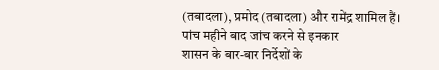(तबादला), प्रमोद (तबादला) और रामेंद्र शामिल हैं।
पांच महीने बाद जांच करने से इनकार
शासन के बार-बार निर्देशों के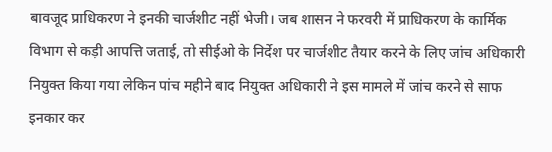बावजूद प्राधिकरण ने इनकी चार्जशीट नहीं भेजी। जब शासन ने फरवरी में प्राधिकरण के कार्मिक विभाग से कड़ी आपत्ति जताई, तो सीईओ के निर्देश पर चार्जशीट तैयार करने के लिए जांच अधिकारी नियुक्त किया गया लेकिन पांच महीने बाद नियुक्त अधिकारी ने इस मामले में जांच करने से साफ इनकार कर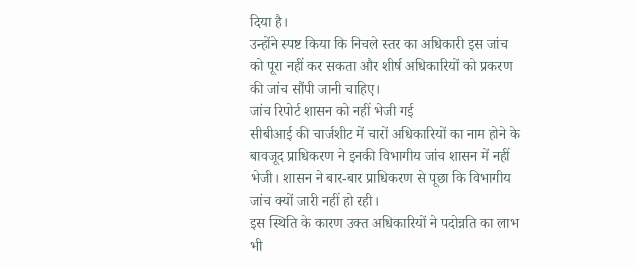दिया है।
उन्होंने स्पष्ट किया कि निचले स्तर का अधिकारी इस जांच को पूरा नहीं कर सकता और शीर्ष अधिकारियों को प्रकरण की जांच सौंपी जानी चाहिए।
जांच रिपोर्ट शासन को नहीं भेजी गई
सीबीआई की चार्जशीट में चारों अधिकारियों का नाम होने के बावजूद प्राधिकरण ने इनकी विभागीय जांच शासन में नहीं भेजी। शासन ने बार-बार प्राधिकरण से पूछा कि विभागीय जांच क्यों जारी नहीं हो रही।
इस स्थिति के कारण उक्त अधिकारियों ने पदोन्नति का लाभ भी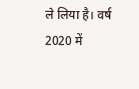ले लिया है। वर्ष 2020 में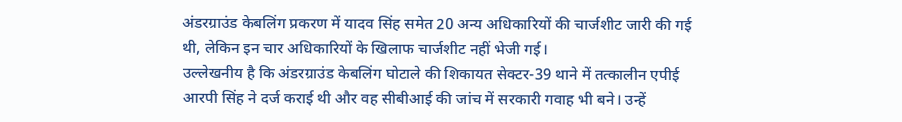अंडरग्राउंड केबलिंग प्रकरण में यादव सिंह समेत 20 अन्य अधिकारियों की चार्जशीट जारी की गई थी, लेकिन इन चार अधिकारियों के खिलाफ चार्जशीट नहीं भेजी गई।
उल्लेखनीय है कि अंडरग्राउंड केबलिंग घोटाले की शिकायत सेक्टर-39 थाने में तत्कालीन एपीई आरपी सिंह ने दर्ज कराई थी और वह सीबीआई की जांच में सरकारी गवाह भी बने। उन्हें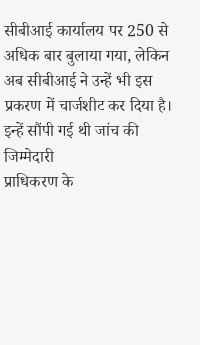सीबीआई कार्यालय पर 250 से अधिक बार बुलाया गया, लेकिन अब सीबीआई ने उन्हें भी इस प्रकरण में चार्जशीट कर दिया है।
इन्हें सौंपी गई थी जांच की जिम्मेदारी
प्राधिकरण के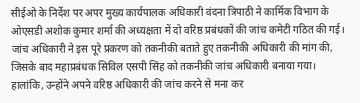सीईओ के निर्देश पर अपर मुख्य कार्यपालक अधिकारी वंदना त्रिपाठी ने कार्मिक विभाग के ओएसडी अशोक कुमार शर्मा की अध्यक्षता में दो वरिष्ठ प्रबंधकों की जांच कमेटी गठित की गई।
जांच अधिकारी ने इस पूरे प्रकरण को तकनीकी बताते हुए तकनीकी अधिकारी की मांग की, जिसके बाद महाप्रबंधक सिविल एसपी सिंह को तकनीकी जांच अधिकारी बनाया गया।
हालांकि, उन्होंने अपने वरिष्ठ अधिकारी की जांच करने से मना कर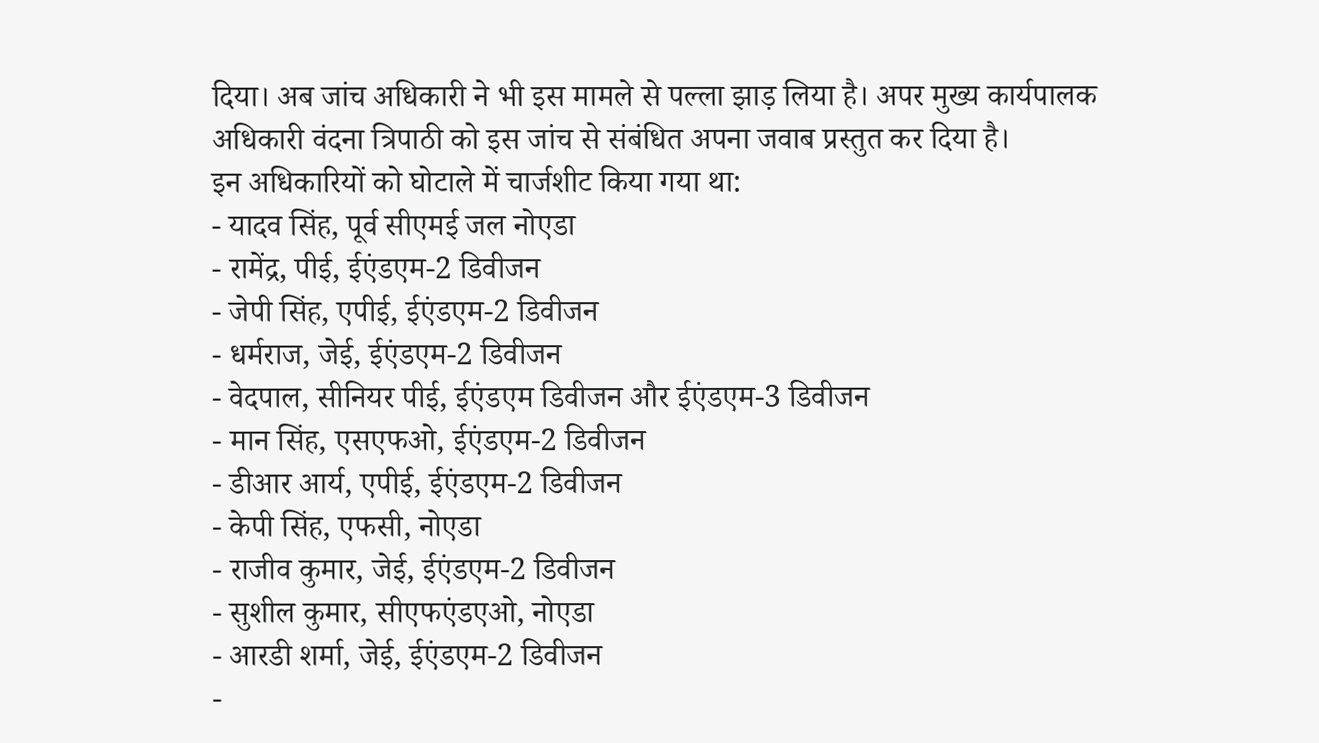दिया। अब जांच अधिकारी ने भी इस मामले से पल्ला झाड़ लिया है। अपर मुख्य कार्यपालक अधिकारी वंदना त्रिपाठी को इस जांच से संबंधित अपना जवाब प्रस्तुत कर दिया है।
इन अधिकारियों को घोटाले में चार्जशीट किया गया था:
- यादव सिंह, पूर्व सीएमई जल नोएडा
- रामेंद्र, पीई, ईएंडएम-2 डिवीजन
- जेपी सिंह, एपीई, ईएंडएम-2 डिवीजन
- धर्मराज, जेई, ईएंडएम-2 डिवीजन
- वेदपाल, सीनियर पीई, ईएंडएम डिवीजन और ईएंडएम-3 डिवीजन
- मान सिंह, एसएफओ, ईएंडएम-2 डिवीजन
- डीआर आर्य, एपीई, ईएंडएम-2 डिवीजन
- केपी सिंह, एफसी, नोएडा
- राजीव कुमार, जेई, ईएंडएम-2 डिवीजन
- सुशील कुमार, सीएफएंडएओ, नोएडा
- आरडी शर्मा, जेई, ईएंडएम-2 डिवीजन
-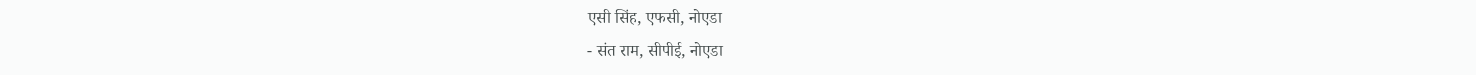एसी सिंह, एफसी, नोएडा
- संत राम, सीपीई, नोएडा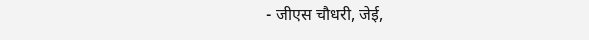- जीएस चौधरी, जेई,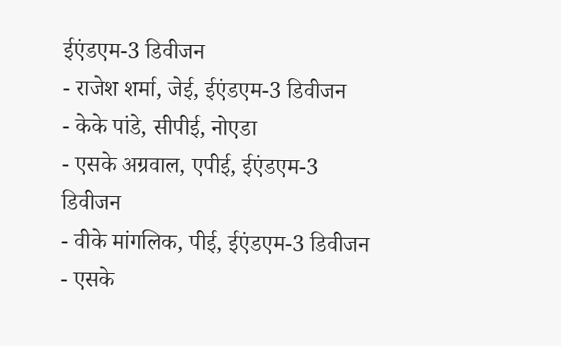ईएंडएम-3 डिवीजन
- राजेश शर्मा, जेई, ईएंडएम-3 डिवीजन
- केके पांडे, सीपीई, नोएडा
- एसके अग्रवाल, एपीई, ईएंडएम-3 डिवीजन
- वीके मांगलिक, पीई, ईएंडएम-3 डिवीजन
- एसके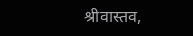श्रीवास्तव,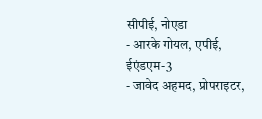सीपीई, नोएडा
- आरके गोयल, एपीई, ईएंडएम-3
- जावेद अहमद, प्रोपराइटर,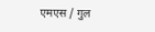एमएस / गुल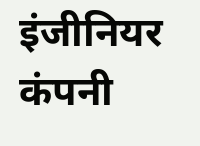इंजीनियर कंपनी